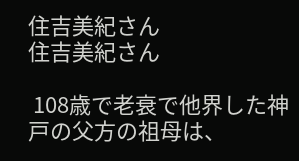住吉美紀さん
住吉美紀さん

 108歳で老衰で他界した神戸の父方の祖母は、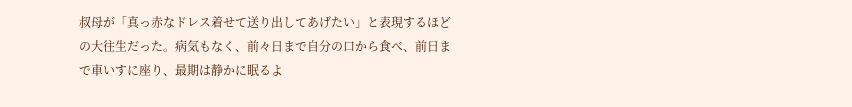叔母が「真っ赤なドレス着せて送り出してあげたい」と表現するほどの大往生だった。病気もなく、前々日まで自分の口から食べ、前日まで車いすに座り、最期は静かに眠るよ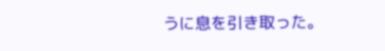うに息を引き取った。